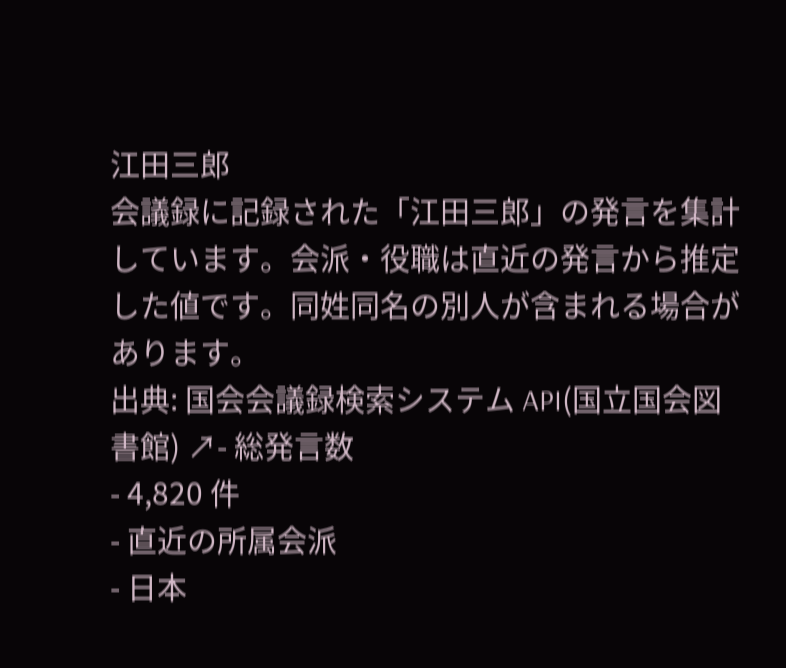江田三郎
会議録に記録された「江田三郎」の発言を集計しています。会派・役職は直近の発言から推定した値です。同姓同名の別人が含まれる場合があります。
出典: 国会会議録検索システム API(国立国会図書館) ↗- 総発言数
- 4,820 件
- 直近の所属会派
- 日本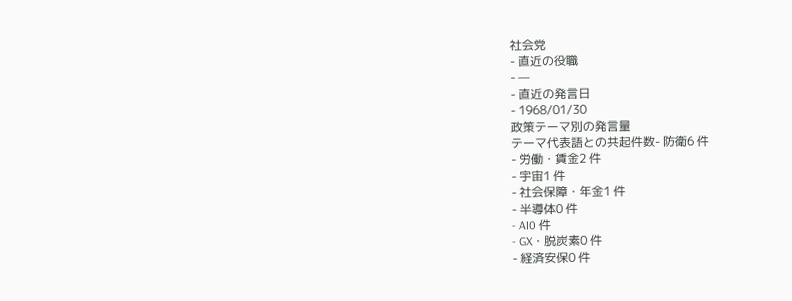社会党
- 直近の役職
- —
- 直近の発言日
- 1968/01/30
政策テーマ別の発言量
テーマ代表語との共起件数- 防衛6 件
- 労働・賃金2 件
- 宇宙1 件
- 社会保障・年金1 件
- 半導体0 件
- AI0 件
- GX・脱炭素0 件
- 経済安保0 件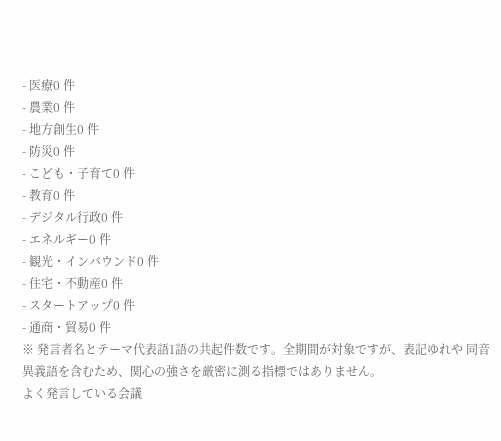- 医療0 件
- 農業0 件
- 地方創生0 件
- 防災0 件
- こども・子育て0 件
- 教育0 件
- デジタル行政0 件
- エネルギー0 件
- 観光・インバウンド0 件
- 住宅・不動産0 件
- スタートアップ0 件
- 通商・貿易0 件
※ 発言者名とテーマ代表語1語の共起件数です。全期間が対象ですが、表記ゆれや 同音異義語を含むため、関心の強さを厳密に測る指標ではありません。
よく発言している会議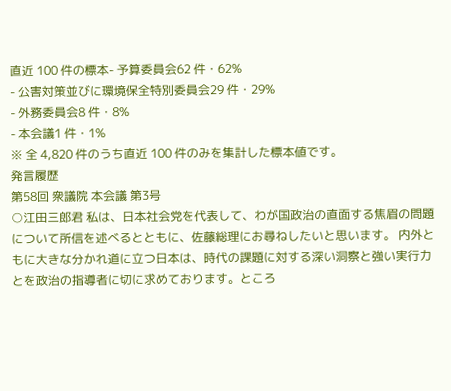直近 100 件の標本- 予算委員会62 件・62%
- 公害対策並びに環境保全特別委員会29 件・29%
- 外務委員会8 件・8%
- 本会議1 件・1%
※ 全 4,820 件のうち直近 100 件のみを集計した標本値です。
発言履歴
第58回 衆議院 本会議 第3号
○江田三郎君 私は、日本社会党を代表して、わが国政治の直面する焦眉の問題について所信を述べるとともに、佐藤総理にお尋ねしたいと思います。 内外ともに大きな分かれ道に立つ日本は、時代の課題に対する深い洞察と強い実行力とを政治の指導者に切に求めております。ところ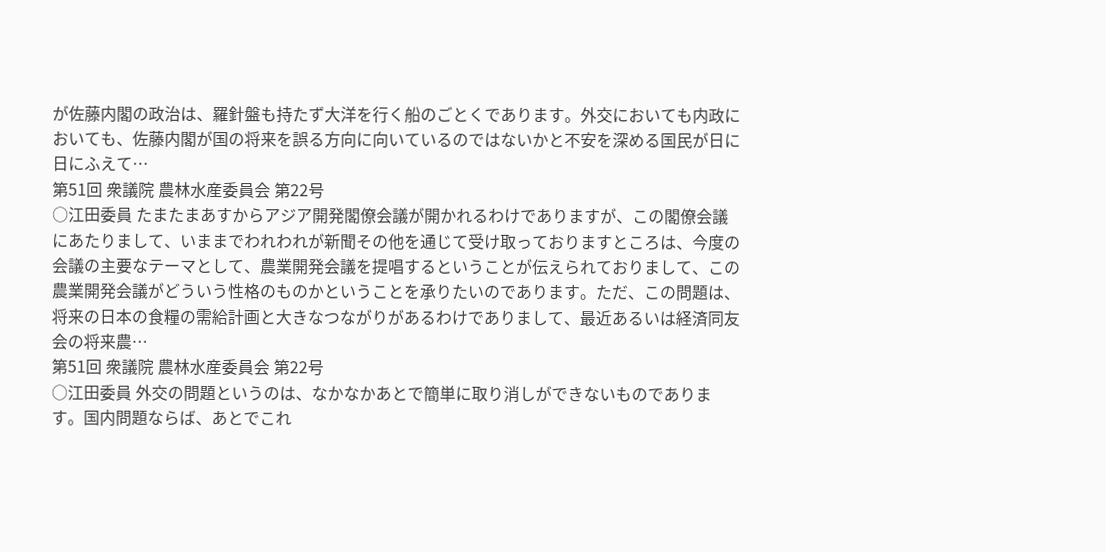が佐藤内閣の政治は、羅針盤も持たず大洋を行く船のごとくであります。外交においても内政においても、佐藤内閣が国の将来を誤る方向に向いているのではないかと不安を深める国民が日に日にふえて…
第51回 衆議院 農林水産委員会 第22号
○江田委員 たまたまあすからアジア開発閣僚会議が開かれるわけでありますが、この閣僚会議にあたりまして、いままでわれわれが新聞その他を通じて受け取っておりますところは、今度の会議の主要なテーマとして、農業開発会議を提唱するということが伝えられておりまして、この農業開発会議がどういう性格のものかということを承りたいのであります。ただ、この問題は、将来の日本の食糧の需給計画と大きなつながりがあるわけでありまして、最近あるいは経済同友会の将来農…
第51回 衆議院 農林水産委員会 第22号
○江田委員 外交の問題というのは、なかなかあとで簡単に取り消しができないものであります。国内問題ならば、あとでこれ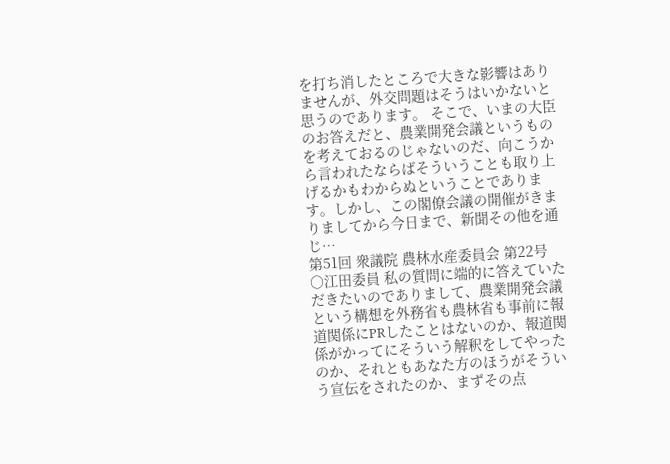を打ち消したところで大きな影響はありませんが、外交問題はそうはいかないと思うのであります。 そこで、いまの大臣のお答えだと、農業開発会議というものを考えておるのじゃないのだ、向こうから言われたならばそういうことも取り上げるかもわからぬということであります。しかし、この閣僚会議の開催がきまりましてから今日まで、新聞その他を通じ…
第51回 衆議院 農林水産委員会 第22号
○江田委員 私の質問に端的に答えていただきたいのでありまして、農業開発会議という構想を外務省も農林省も事前に報道関係にPRしたことはないのか、報道関係がかってにそういう解釈をしてやったのか、それともあなた方のほうがそういう宣伝をされたのか、まずその点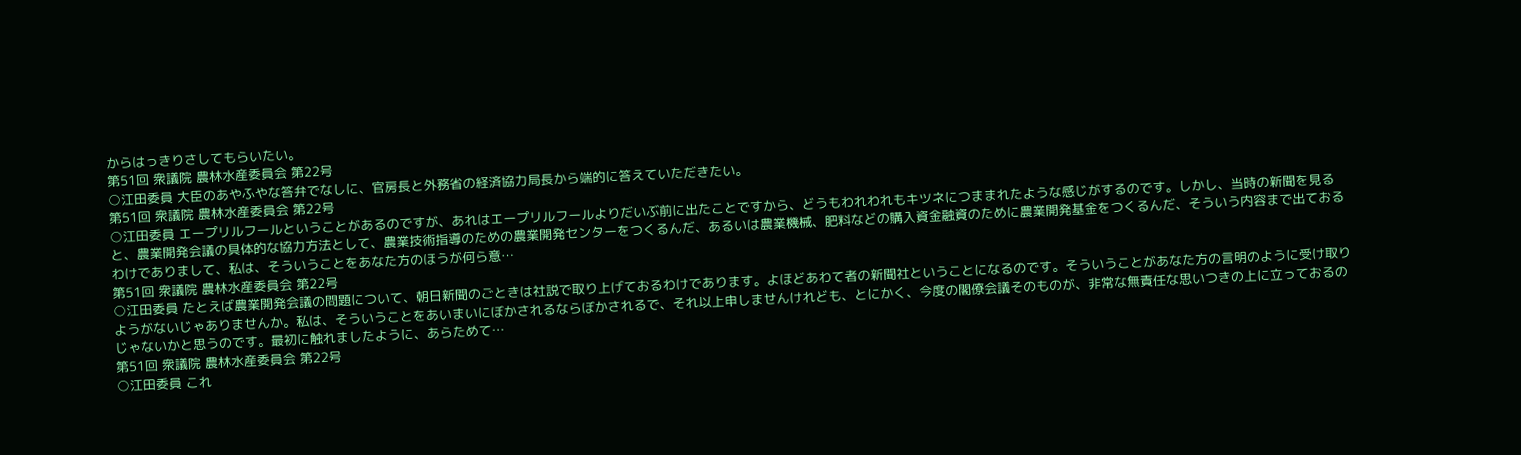からはっきりさしてもらいたい。
第51回 衆議院 農林水産委員会 第22号
○江田委員 大臣のあやふやな答弁でなしに、官房長と外務省の経済協力局長から端的に答えていただきたい。
第51回 衆議院 農林水産委員会 第22号
○江田委員 エープリルフールということがあるのですが、あれはエープリルフールよりだいぶ前に出たことですから、どうもわれわれもキツネにつままれたような感じがするのです。しかし、当時の新聞を見ると、農業開発会議の具体的な協力方法として、農業技術指導のための農業開発センターをつくるんだ、あるいは農業機械、肥料などの購入資金融資のために農業開発基金をつくるんだ、そういう内容まで出ておるわけでありまして、私は、そういうことをあなた方のほうが何ら意…
第51回 衆議院 農林水産委員会 第22号
○江田委員 たとえば農業開発会議の問題について、朝日新聞のごときは社説で取り上げておるわけであります。よほどあわて者の新聞社ということになるのです。そういうことがあなた方の言明のように受け取りようがないじゃありませんか。私は、そういうことをあいまいにぼかされるならぼかされるで、それ以上申しませんけれども、とにかく、今度の閣僚会議そのものが、非常な無責任な思いつきの上に立っておるのじゃないかと思うのです。最初に触れましたように、あらためて…
第51回 衆議院 農林水産委員会 第22号
○江田委員 これ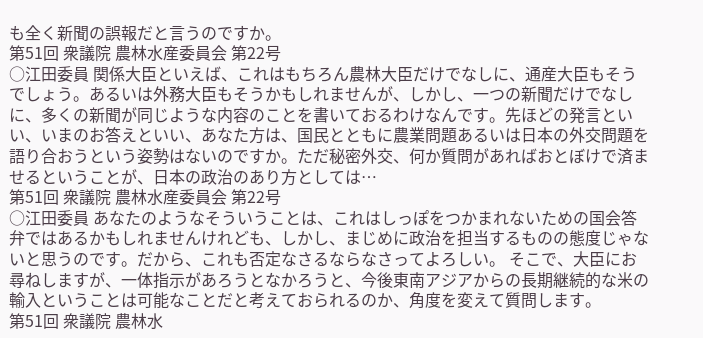も全く新聞の誤報だと言うのですか。
第51回 衆議院 農林水産委員会 第22号
○江田委員 関係大臣といえば、これはもちろん農林大臣だけでなしに、通産大臣もそうでしょう。あるいは外務大臣もそうかもしれませんが、しかし、一つの新聞だけでなしに、多くの新聞が同じような内容のことを書いておるわけなんです。先ほどの発言といい、いまのお答えといい、あなた方は、国民とともに農業問題あるいは日本の外交問題を語り合おうという姿勢はないのですか。ただ秘密外交、何か質問があればおとぼけで済ませるということが、日本の政治のあり方としては…
第51回 衆議院 農林水産委員会 第22号
○江田委員 あなたのようなそういうことは、これはしっぽをつかまれないための国会答弁ではあるかもしれませんけれども、しかし、まじめに政治を担当するものの態度じゃないと思うのです。だから、これも否定なさるならなさってよろしい。 そこで、大臣にお尋ねしますが、一体指示があろうとなかろうと、今後東南アジアからの長期継続的な米の輸入ということは可能なことだと考えておられるのか、角度を変えて質問します。
第51回 衆議院 農林水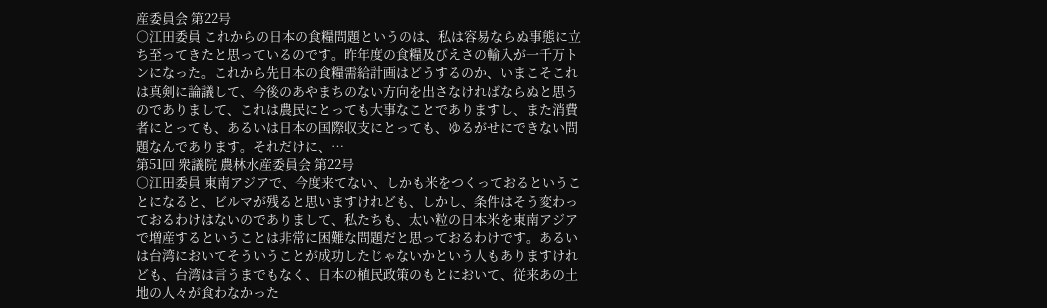産委員会 第22号
○江田委員 これからの日本の食糧問題というのは、私は容易ならぬ事態に立ち至ってきたと思っているのです。昨年度の食糧及びえさの輸入が一千万トンになった。これから先日本の食糧需給計画はどうするのか、いまこそこれは真剣に論議して、今後のあやまちのない方向を出さなければならぬと思うのでありまして、これは農民にとっても大事なことでありますし、また消費者にとっても、あるいは日本の国際収支にとっても、ゆるがせにできない問題なんであります。それだけに、…
第51回 衆議院 農林水産委員会 第22号
○江田委員 東南アジアで、今度来てない、しかも米をつくっておるということになると、ビルマが残ると思いますけれども、しかし、条件はそう変わっておるわけはないのでありまして、私たちも、太い粒の日本米を東南アジアで増産するということは非常に困難な問題だと思っておるわけです。あるいは台湾においてそういうことが成功したじゃないかという人もありますけれども、台湾は言うまでもなく、日本の植民政策のもとにおいて、従来あの土地の人々が食わなかった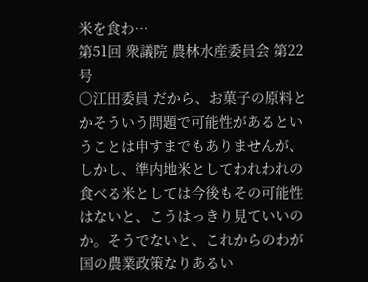米を食わ…
第51回 衆議院 農林水産委員会 第22号
○江田委員 だから、お菓子の原料とかそういう問題で可能性があるということは申すまでもありませんが、しかし、準内地米としてわれわれの食べる米としては今後もその可能性はないと、こうはっきり見ていいのか。そうでないと、これからのわが国の農業政策なりあるい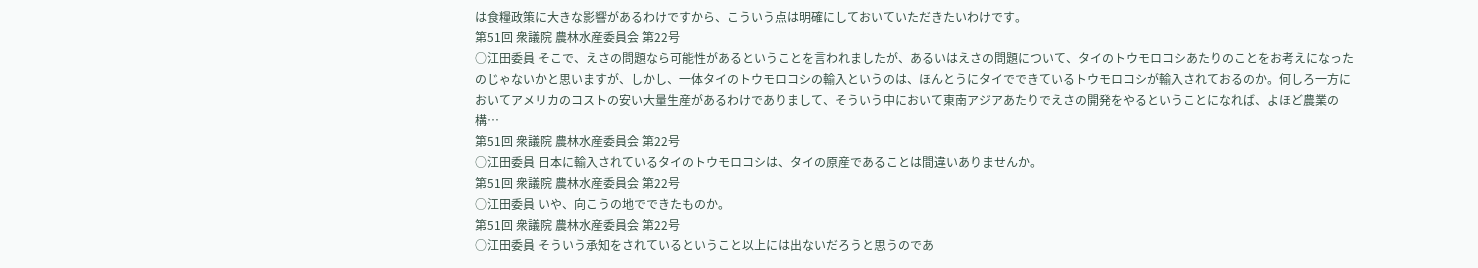は食糧政策に大きな影響があるわけですから、こういう点は明確にしておいていただきたいわけです。
第51回 衆議院 農林水産委員会 第22号
○江田委員 そこで、えさの問題なら可能性があるということを言われましたが、あるいはえさの問題について、タイのトウモロコシあたりのことをお考えになったのじゃないかと思いますが、しかし、一体タイのトウモロコシの輸入というのは、ほんとうにタイでできているトウモロコシが輸入されておるのか。何しろ一方においてアメリカのコストの安い大量生産があるわけでありまして、そういう中において東南アジアあたりでえさの開発をやるということになれば、よほど農業の構…
第51回 衆議院 農林水産委員会 第22号
○江田委員 日本に輸入されているタイのトウモロコシは、タイの原産であることは間違いありませんか。
第51回 衆議院 農林水産委員会 第22号
○江田委員 いや、向こうの地でできたものか。
第51回 衆議院 農林水産委員会 第22号
○江田委員 そういう承知をされているということ以上には出ないだろうと思うのであ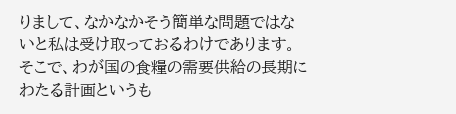りまして、なかなかそう簡単な問題ではないと私は受け取っておるわけであります。 そこで、わが国の食糧の需要供給の長期にわたる計画というも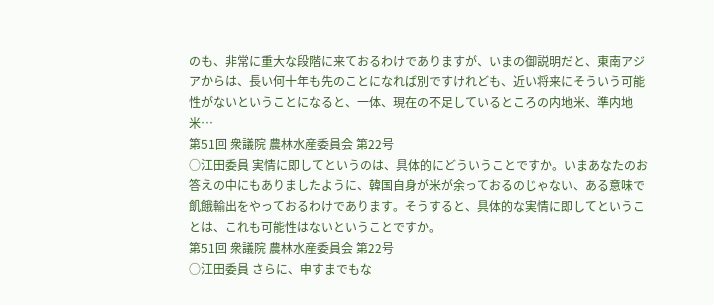のも、非常に重大な段階に来ておるわけでありますが、いまの御説明だと、東南アジアからは、長い何十年も先のことになれば別ですけれども、近い将来にそういう可能性がないということになると、一体、現在の不足しているところの内地米、準内地米…
第51回 衆議院 農林水産委員会 第22号
○江田委員 実情に即してというのは、具体的にどういうことですか。いまあなたのお答えの中にもありましたように、韓国自身が米が余っておるのじゃない、ある意味で飢餓輸出をやっておるわけであります。そうすると、具体的な実情に即してということは、これも可能性はないということですか。
第51回 衆議院 農林水産委員会 第22号
○江田委員 さらに、申すまでもな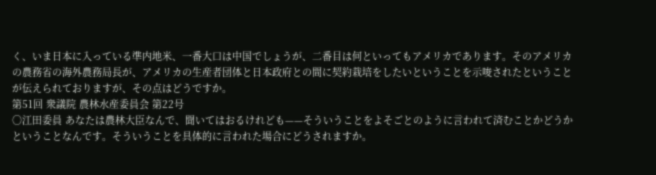く、いま日本に入っている準内地米、一番大口は中国でしょうが、二番目は何といってもアメリカであります。そのアメリカの農務省の海外農務局長が、アメリカの生産者団体と日本政府との間に契約栽培をしたいということを示唆されたということが伝えられておりますが、その点はどうですか。
第51回 衆議院 農林水産委員会 第22号
○江田委員 あなたは農林大臣なんで、聞いてはおるけれども——そういうことをよそごとのように言われて済むことかどうかということなんです。そういうことを具体的に言われた場合にどうされますか。